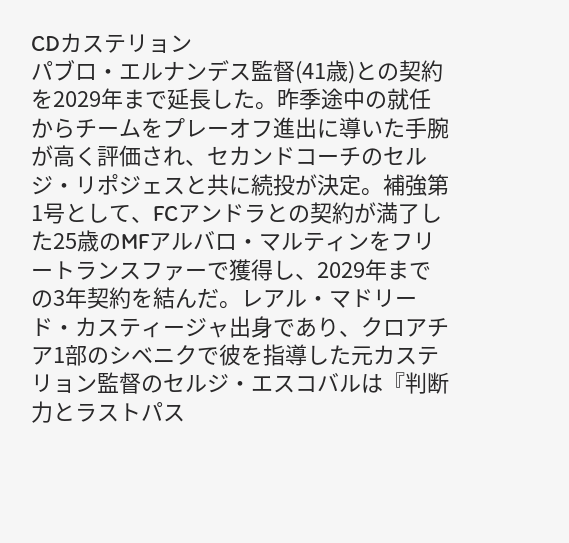CDカステリョン
パブロ・エルナンデス監督(41歳)との契約を2029年まで延長した。昨季途中の就任からチームをプレーオフ進出に導いた手腕が高く評価され、セカンドコーチのセルジ・リポジェスと共に続投が決定。補強第1号として、FCアンドラとの契約が満了した25歳のMFアルバロ・マルティンをフリートランスファーで獲得し、2029年までの3年契約を結んだ。レアル・マドリード・カスティージャ出身であり、クロアチア1部のシベニクで彼を指導した元カステリョン監督のセルジ・エスコバルは『判断力とラストパス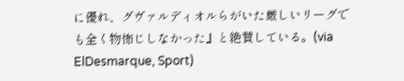に優れ、グヴァルディオルらがいた厳しいリーグでも全く物怖じしなかった』と絶賛している。(via ElDesmarque, Sport)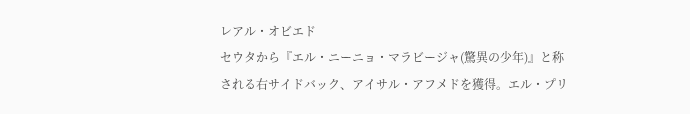レアル・オビエド
セウタから『エル・ニーニョ・マラビージャ(驚異の少年)』と称される右サイドバック、アイサル・アフメドを獲得。エル・プリ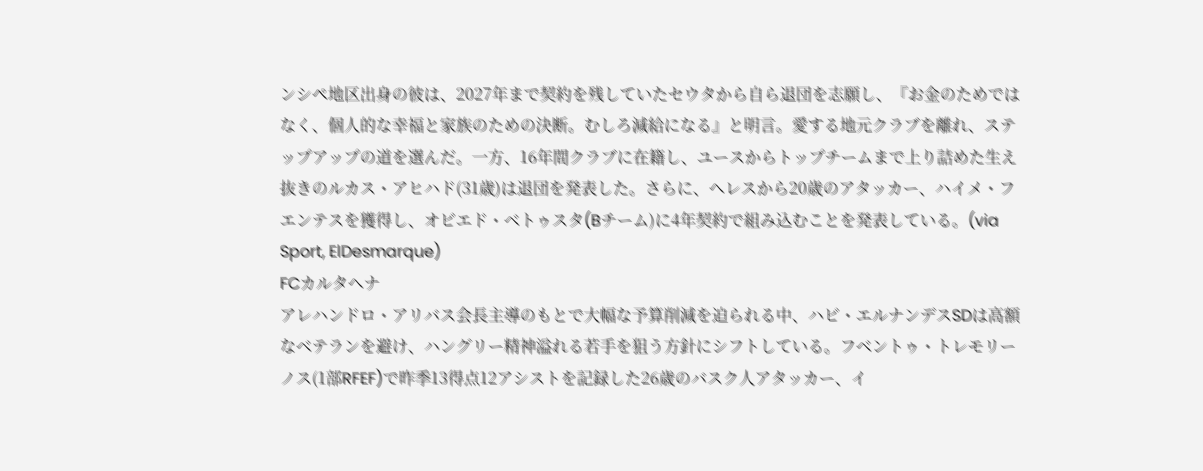ンシペ地区出身の彼は、2027年まで契約を残していたセウタから自ら退団を志願し、『お金のためではなく、個人的な幸福と家族のための決断。むしろ減給になる』と明言。愛する地元クラブを離れ、ステップアップの道を選んだ。一方、16年間クラブに在籍し、ユースからトップチームまで上り詰めた生え抜きのルカス・アヒハド(31歳)は退団を発表した。さらに、ヘレスから20歳のアタッカー、ハイメ・フエンテスを獲得し、オビエド・ベトゥスタ(Bチーム)に4年契約で組み込むことを発表している。(via Sport, ElDesmarque)
FCカルタヘナ
アレハンドロ・アリバス会長主導のもとで大幅な予算削減を迫られる中、ハビ・エルナンデスSDは高額なベテランを避け、ハングリー精神溢れる若手を狙う方針にシフトしている。フベントゥ・トレモリーノス(1部RFEF)で昨季13得点12アシストを記録した26歳のバスク人アタッカー、イ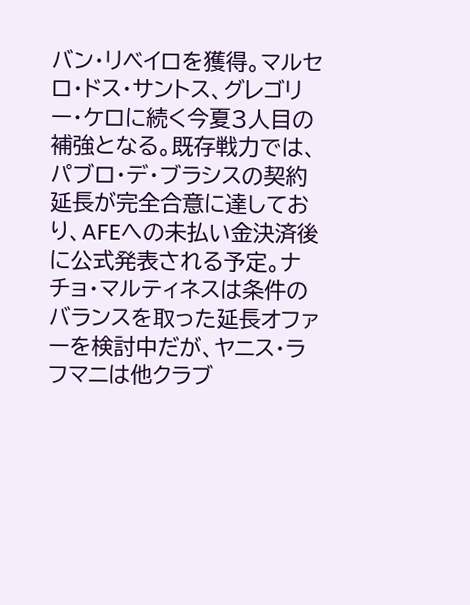バン・リベイロを獲得。マルセロ・ドス・サントス、グレゴリー・ケロに続く今夏3人目の補強となる。既存戦力では、パブロ・デ・ブラシスの契約延長が完全合意に達しており、AFEへの未払い金決済後に公式発表される予定。ナチョ・マルティネスは条件のバランスを取った延長オファーを検討中だが、ヤニス・ラフマニは他クラブ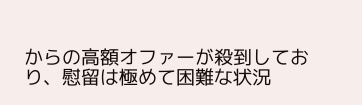からの高額オファーが殺到しており、慰留は極めて困難な状況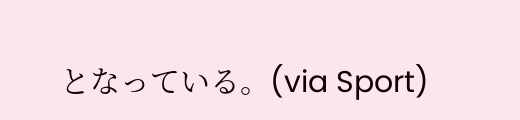となっている。(via Sport)